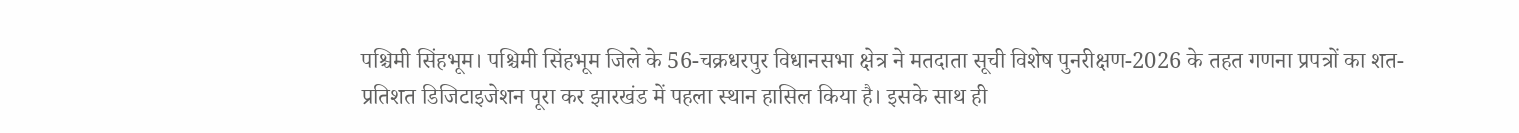पश्चिमी सिंहभूम। पश्चिमी सिंहभूम जिले के 56-चक्रधरपुर विधानसभा क्षेत्र ने मतदाता सूची विशेष पुनरीक्षण-2026 के तहत गणना प्रपत्रों का शत-प्रतिशत डिजिटाइजेशन पूरा कर झारखंड में पहला स्थान हासिल किया है। इसके साथ ही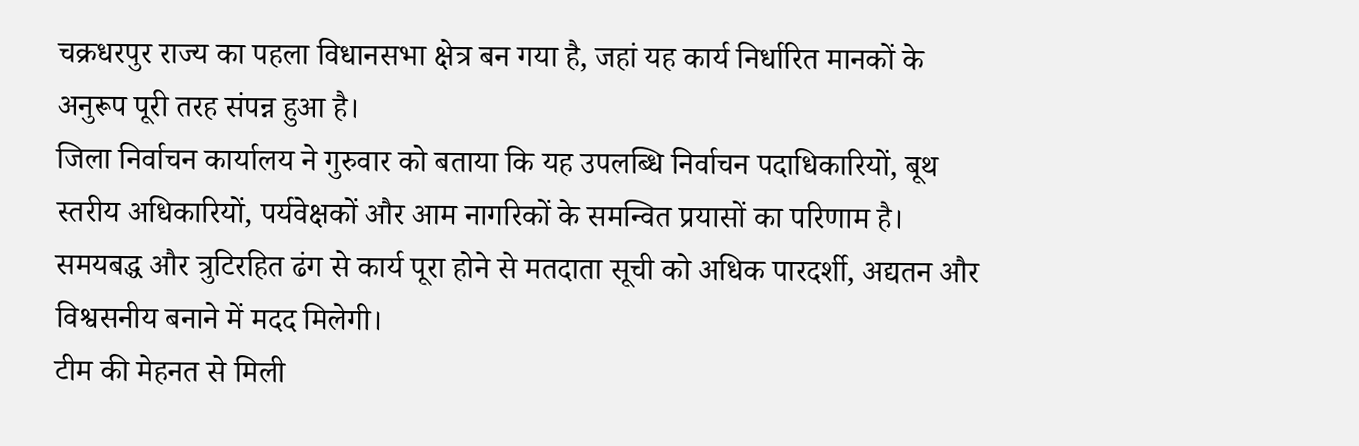चक्रधरपुर राज्य का पहला विधानसभा क्षेत्र बन गया है, जहां यह कार्य निर्धारित मानकों के अनुरूप पूरी तरह संपन्न हुआ है।
जिला निर्वाचन कार्यालय ने गुरुवार को बताया कि यह उपलब्धि निर्वाचन पदाधिकारियों, बूथ स्तरीय अधिकारियों, पर्यवेक्षकों और आम नागरिकों के समन्वित प्रयासों का परिणाम है। समयबद्ध और त्रुटिरहित ढंग से कार्य पूरा होने से मतदाता सूची को अधिक पारदर्शी, अद्यतन और विश्वसनीय बनाने में मदद मिलेगी।
टीम की मेहनत से मिली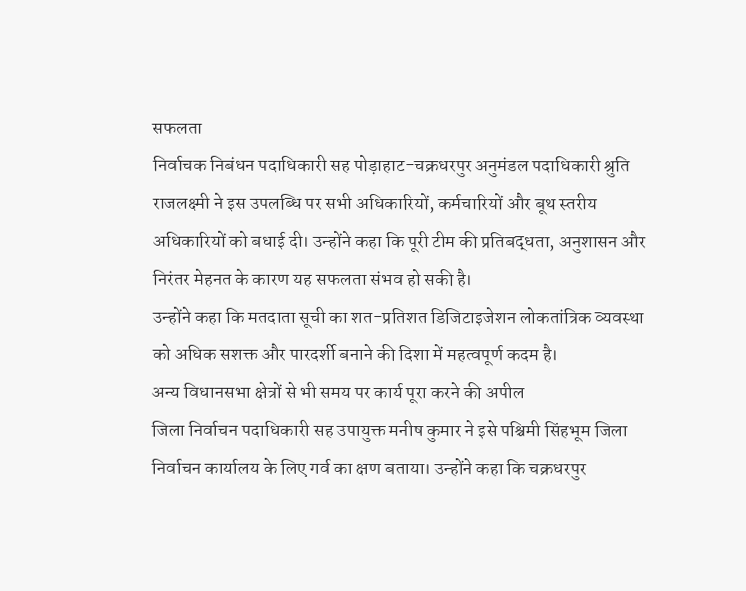सफलता
निर्वाचक निबंधन पदाधिकारी सह पोड़ाहाट-चक्रधरपुर अनुमंडल पदाधिकारी श्रुति राजलक्ष्मी ने इस उपलब्धि पर सभी अधिकारियों, कर्मचारियों और बूथ स्तरीय अधिकारियों को बधाई दी। उन्होंने कहा कि पूरी टीम की प्रतिबद्धता, अनुशासन और निरंतर मेहनत के कारण यह सफलता संभव हो सकी है।
उन्होंने कहा कि मतदाता सूची का शत-प्रतिशत डिजिटाइजेशन लोकतांत्रिक व्यवस्था को अधिक सशक्त और पारदर्शी बनाने की दिशा में महत्वपूर्ण कदम है।
अन्य विधानसभा क्षेत्रों से भी समय पर कार्य पूरा करने की अपील
जिला निर्वाचन पदाधिकारी सह उपायुक्त मनीष कुमार ने इसे पश्चिमी सिंहभूम जिला निर्वाचन कार्यालय के लिए गर्व का क्षण बताया। उन्होंने कहा कि चक्रधरपुर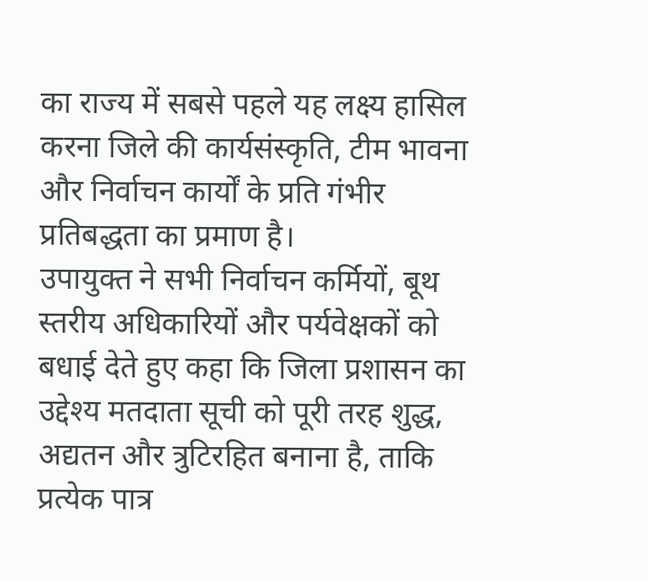का राज्य में सबसे पहले यह लक्ष्य हासिल करना जिले की कार्यसंस्कृति, टीम भावना और निर्वाचन कार्यों के प्रति गंभीर प्रतिबद्धता का प्रमाण है।
उपायुक्त ने सभी निर्वाचन कर्मियों, बूथ स्तरीय अधिकारियों और पर्यवेक्षकों को बधाई देते हुए कहा कि जिला प्रशासन का उद्देश्य मतदाता सूची को पूरी तरह शुद्ध, अद्यतन और त्रुटिरहित बनाना है, ताकि प्रत्येक पात्र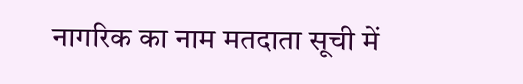नागरिक का नाम मतदाता सूची में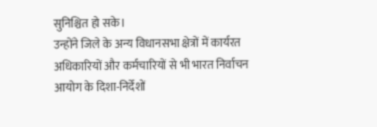सुनिश्चित हो सके।
उन्होंने जिले के अन्य विधानसभा क्षेत्रों में कार्यरत अधिकारियों और कर्मचारियों से भी भारत निर्वाचन आयोग के दिशा-निर्देशों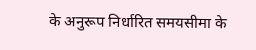के अनुरूप निर्धारित समयसीमा के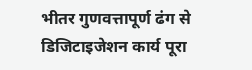भीतर गुणवत्तापूर्ण ढंग से डिजिटाइजेशन कार्य पूरा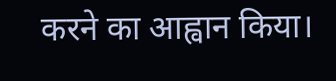करने का आह्वान किया।